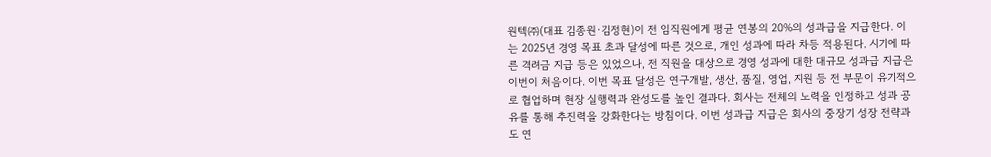원텍㈜(대표 김종원·김정현)이 전 임직원에게 평균 연봉의 20%의 성과급을 지급한다. 이는 2025년 경영 목표 초과 달성에 따른 것으로, 개인 성과에 따라 차등 적용된다. 시기에 따른 격려금 지급 등은 있었으나, 전 직원을 대상으로 경영 성과에 대한 대규모 성과급 지급은 이번이 처음이다. 이번 목표 달성은 연구개발, 생산, 품질, 영업, 지원 등 전 부문이 유기적으로 협업하며 현장 실행력과 완성도를 높인 결과다. 회사는 전체의 노력을 인정하고 성과 공유를 통해 추진력을 강화한다는 방침이다. 이번 성과급 지급은 회사의 중장기 성장 전략과도 연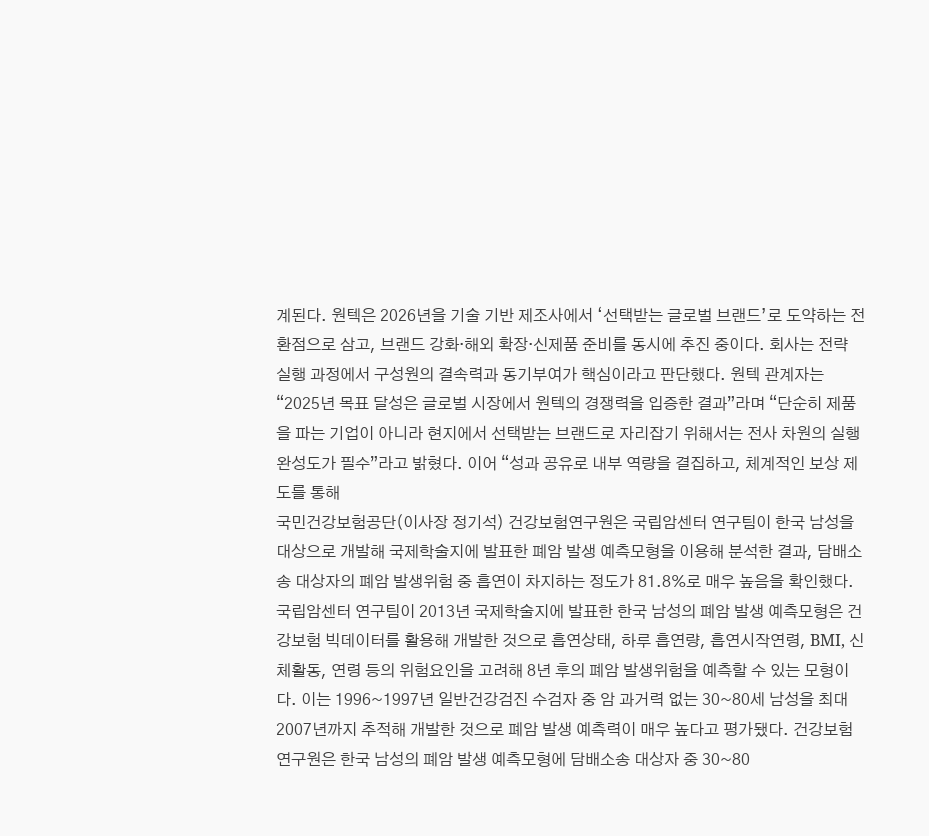계된다. 원텍은 2026년을 기술 기반 제조사에서 ‘선택받는 글로벌 브랜드’로 도약하는 전환점으로 삼고, 브랜드 강화·해외 확장·신제품 준비를 동시에 추진 중이다. 회사는 전략 실행 과정에서 구성원의 결속력과 동기부여가 핵심이라고 판단했다. 원텍 관계자는 “2025년 목표 달성은 글로벌 시장에서 원텍의 경쟁력을 입증한 결과”라며 “단순히 제품을 파는 기업이 아니라 현지에서 선택받는 브랜드로 자리잡기 위해서는 전사 차원의 실행 완성도가 필수”라고 밝혔다. 이어 “성과 공유로 내부 역량을 결집하고, 체계적인 보상 제도를 통해
국민건강보험공단(이사장 정기석) 건강보험연구원은 국립암센터 연구팀이 한국 남성을 대상으로 개발해 국제학술지에 발표한 폐암 발생 예측모형을 이용해 분석한 결과, 담배소송 대상자의 폐암 발생위험 중 흡연이 차지하는 정도가 81.8%로 매우 높음을 확인했다. 국립암센터 연구팀이 2013년 국제학술지에 발표한 한국 남성의 폐암 발생 예측모형은 건강보험 빅데이터를 활용해 개발한 것으로 흡연상태, 하루 흡연량, 흡연시작연령, BMI, 신체활동, 연령 등의 위험요인을 고려해 8년 후의 폐암 발생위험을 예측할 수 있는 모형이다. 이는 1996~1997년 일반건강검진 수검자 중 암 과거력 없는 30~80세 남성을 최대 2007년까지 추적해 개발한 것으로 폐암 발생 예측력이 매우 높다고 평가됐다. 건강보험연구원은 한국 남성의 폐암 발생 예측모형에 담배소송 대상자 중 30~80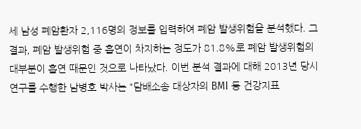세 남성 폐암환자 2,116명의 정보를 입력하여 폐암 발생위험을 분석했다. 그 결과, 폐암 발생위험 중 흡연이 차지하는 정도가 81.8%로 폐암 발생위험의 대부분이 흡연 때문인 것으로 나타났다. 이번 분석 결과에 대해 2013년 당시 연구를 수행한 남병호 박사는 “담배소송 대상자의 BMI 등 건강지표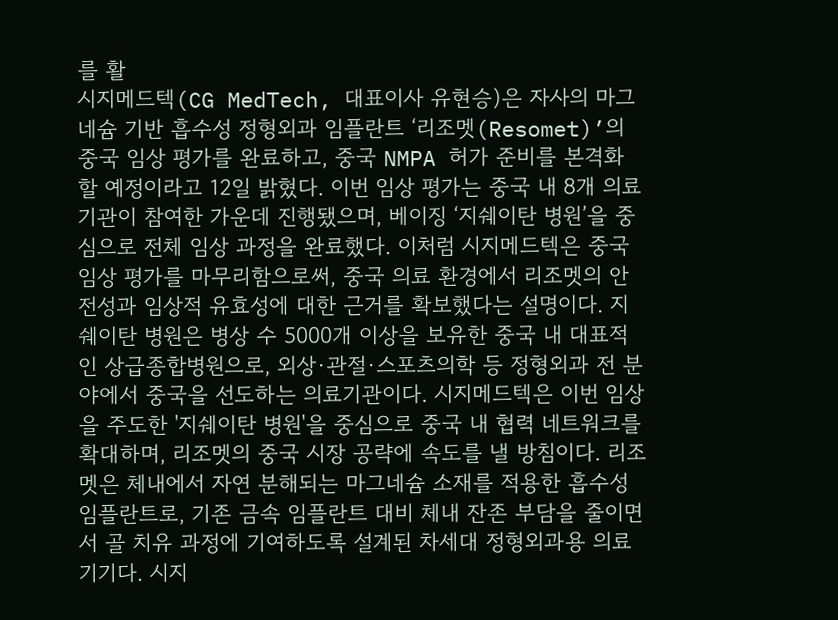를 활
시지메드텍(CG MedTech, 대표이사 유현승)은 자사의 마그네슘 기반 흡수성 정형외과 임플란트 ‘리조멧(Resomet)’의 중국 임상 평가를 완료하고, 중국 NMPA 허가 준비를 본격화 할 예정이라고 12일 밝혔다. 이번 임상 평가는 중국 내 8개 의료기관이 참여한 가운데 진행됐으며, 베이징 ‘지쉐이탄 병원’을 중심으로 전체 임상 과정을 완료했다. 이처럼 시지메드텍은 중국 임상 평가를 마무리함으로써, 중국 의료 환경에서 리조멧의 안전성과 임상적 유효성에 대한 근거를 확보했다는 설명이다. 지쉐이탄 병원은 병상 수 5000개 이상을 보유한 중국 내 대표적인 상급종합병원으로, 외상·관절·스포츠의학 등 정형외과 전 분야에서 중국을 선도하는 의료기관이다. 시지메드텍은 이번 임상을 주도한 '지쉐이탄 병원'을 중심으로 중국 내 협력 네트워크를 확대하며, 리조멧의 중국 시장 공략에 속도를 낼 방침이다. 리조멧은 체내에서 자연 분해되는 마그네슘 소재를 적용한 흡수성 임플란트로, 기존 금속 임플란트 대비 체내 잔존 부담을 줄이면서 골 치유 과정에 기여하도록 설계된 차세대 정형외과용 의료기기다. 시지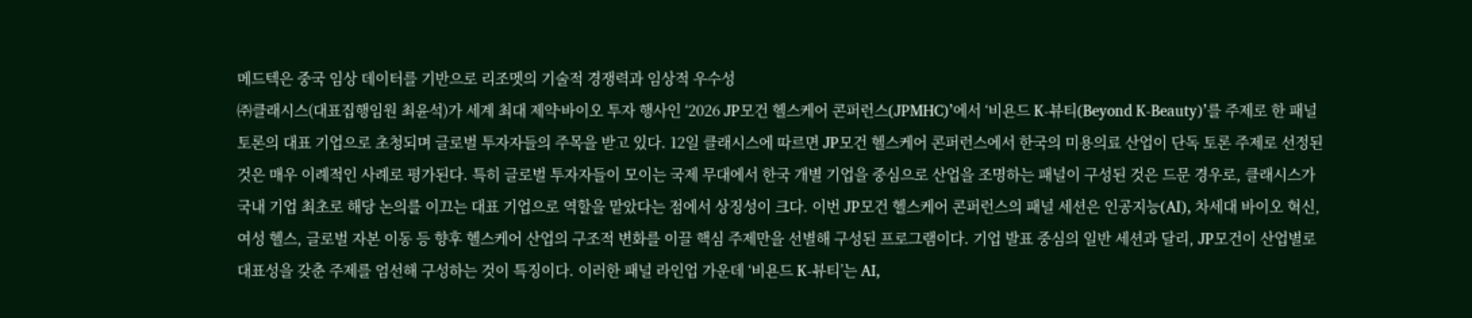메드텍은 중국 임상 데이터를 기반으로 리조멧의 기술적 경쟁력과 임상적 우수성
㈜클래시스(대표집행임원 최윤석)가 세계 최대 제약∙바이오 투자 행사인 ‘2026 JP모건 헬스케어 콘퍼런스(JPMHC)’에서 ‘비욘드 K-뷰티(Beyond K-Beauty)’를 주제로 한 패널 토론의 대표 기업으로 초청되며 글로벌 투자자들의 주목을 받고 있다. 12일 클래시스에 따르면 JP모건 헬스케어 콘퍼런스에서 한국의 미용의료 산업이 단독 토론 주제로 선정된 것은 매우 이례적인 사례로 평가된다. 특히 글로벌 투자자들이 모이는 국제 무대에서 한국 개별 기업을 중심으로 산업을 조명하는 패널이 구성된 것은 드문 경우로, 클래시스가 국내 기업 최초로 해당 논의를 이끄는 대표 기업으로 역할을 맡았다는 점에서 상징성이 크다. 이번 JP모건 헬스케어 콘퍼런스의 패널 세션은 인공지능(AI), 차세대 바이오 혁신, 여성 헬스, 글로벌 자본 이동 등 향후 헬스케어 산업의 구조적 변화를 이끌 핵심 주제만을 선별해 구성된 프로그램이다. 기업 발표 중심의 일반 세션과 달리, JP모건이 산업별로 대표성을 갖춘 주제를 엄선해 구성하는 것이 특징이다. 이러한 패널 라인업 가운데 ‘비욘드 K-뷰티’는 AI,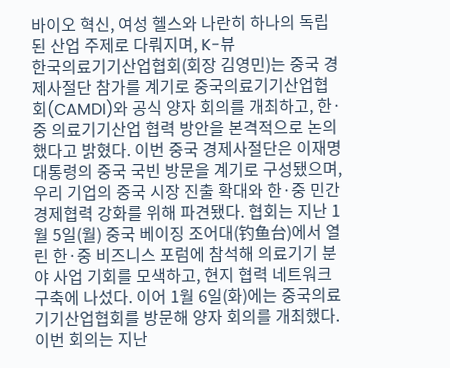바이오 혁신, 여성 헬스와 나란히 하나의 독립된 산업 주제로 다뤄지며, K-뷰
한국의료기기산업협회(회장 김영민)는 중국 경제사절단 참가를 계기로 중국의료기기산업협회(CAMDI)와 공식 양자 회의를 개최하고, 한·중 의료기기산업 협력 방안을 본격적으로 논의했다고 밝혔다. 이번 중국 경제사절단은 이재명 대통령의 중국 국빈 방문을 계기로 구성됐으며, 우리 기업의 중국 시장 진출 확대와 한·중 민간 경제협력 강화를 위해 파견됐다. 협회는 지난 1월 5일(월) 중국 베이징 조어대(钓鱼台)에서 열린 한·중 비즈니스 포럼에 참석해 의료기기 분야 사업 기회를 모색하고, 현지 협력 네트워크 구축에 나섰다. 이어 1월 6일(화)에는 중국의료기기산업협회를 방문해 양자 회의를 개최했다. 이번 회의는 지난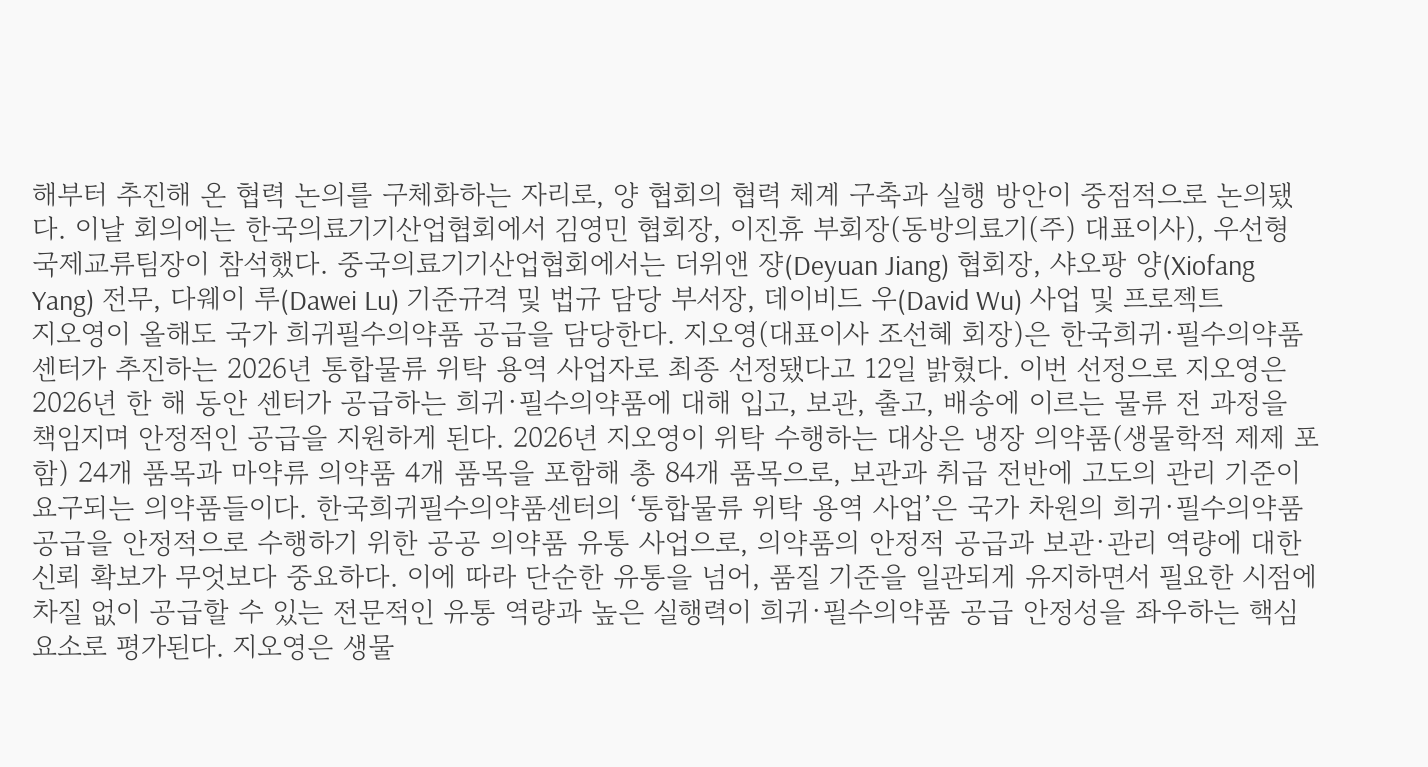해부터 추진해 온 협력 논의를 구체화하는 자리로, 양 협회의 협력 체계 구축과 실행 방안이 중점적으로 논의됐다. 이날 회의에는 한국의료기기산업협회에서 김영민 협회장, 이진휴 부회장(동방의료기(주) 대표이사), 우선형 국제교류팀장이 참석했다. 중국의료기기산업협회에서는 더위앤 쟝(Deyuan Jiang) 협회장, 샤오팡 양(Xiofang Yang) 전무, 다웨이 루(Dawei Lu) 기준규격 및 법규 담당 부서장, 데이비드 우(David Wu) 사업 및 프로젝트
지오영이 올해도 국가 희귀필수의약품 공급을 담당한다. 지오영(대표이사 조선혜 회장)은 한국희귀·필수의약품센터가 추진하는 2026년 통합물류 위탁 용역 사업자로 최종 선정됐다고 12일 밝혔다. 이번 선정으로 지오영은 2026년 한 해 동안 센터가 공급하는 희귀·필수의약품에 대해 입고, 보관, 출고, 배송에 이르는 물류 전 과정을 책임지며 안정적인 공급을 지원하게 된다. 2026년 지오영이 위탁 수행하는 대상은 냉장 의약품(생물학적 제제 포함) 24개 품목과 마약류 의약품 4개 품목을 포함해 총 84개 품목으로, 보관과 취급 전반에 고도의 관리 기준이 요구되는 의약품들이다. 한국희귀필수의약품센터의 ‘통합물류 위탁 용역 사업’은 국가 차원의 희귀·필수의약품 공급을 안정적으로 수행하기 위한 공공 의약품 유통 사업으로, 의약품의 안정적 공급과 보관·관리 역량에 대한 신뢰 확보가 무엇보다 중요하다. 이에 따라 단순한 유통을 넘어, 품질 기준을 일관되게 유지하면서 필요한 시점에 차질 없이 공급할 수 있는 전문적인 유통 역량과 높은 실행력이 희귀·필수의약품 공급 안정성을 좌우하는 핵심 요소로 평가된다. 지오영은 생물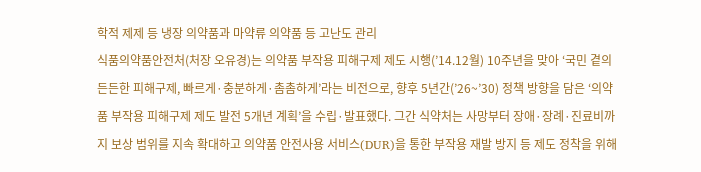학적 제제 등 냉장 의약품과 마약류 의약품 등 고난도 관리
식품의약품안전처(처장 오유경)는 의약품 부작용 피해구제 제도 시행(’14.12월) 10주년을 맞아 ‘국민 곁의 든든한 피해구제, 빠르게·충분하게·촘촘하게’라는 비전으로, 향후 5년간(’26~’30) 정책 방향을 담은 ‘의약품 부작용 피해구제 제도 발전 5개년 계획’을 수립·발표했다. 그간 식약처는 사망부터 장애·장례·진료비까지 보상 범위를 지속 확대하고 의약품 안전사용 서비스(DUR)을 통한 부작용 재발 방지 등 제도 정착을 위해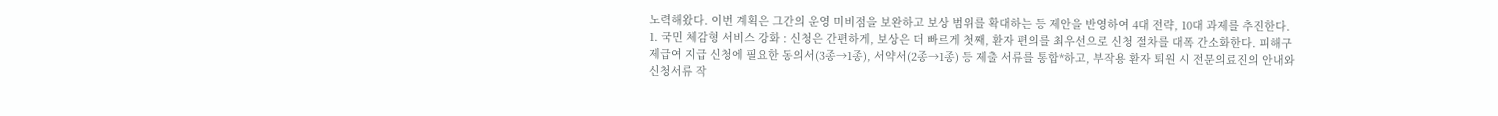노력해왔다. 이번 계획은 그간의 운영 미비점을 보완하고 보상 범위를 확대하는 등 제안을 반영하여 4대 전략, 10대 과제를 추진한다. 1. 국민 체감형 서비스 강화 : 신청은 간편하게, 보상은 더 빠르게 첫째, 환자 편의를 최우선으로 신청 절차를 대폭 간소화한다. 피해구제급여 지급 신청에 필요한 동의서(3종→1종), 서약서(2종→1종) 등 제출 서류를 통합*하고, 부작용 환자 퇴원 시 전문의료진의 안내와 신청서류 작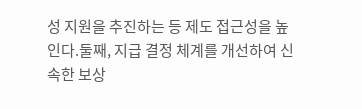성 지원을 추진하는 등 제도 접근성을 높인다.둘째, 지급 결정 체계를 개선하여 신속한 보상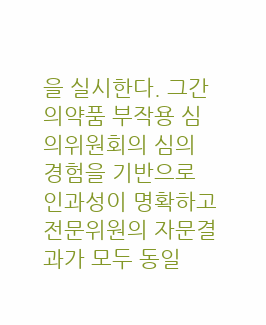을 실시한다. 그간 의약품 부작용 심의위원회의 심의 경험을 기반으로 인과성이 명확하고 전문위원의 자문결과가 모두 동일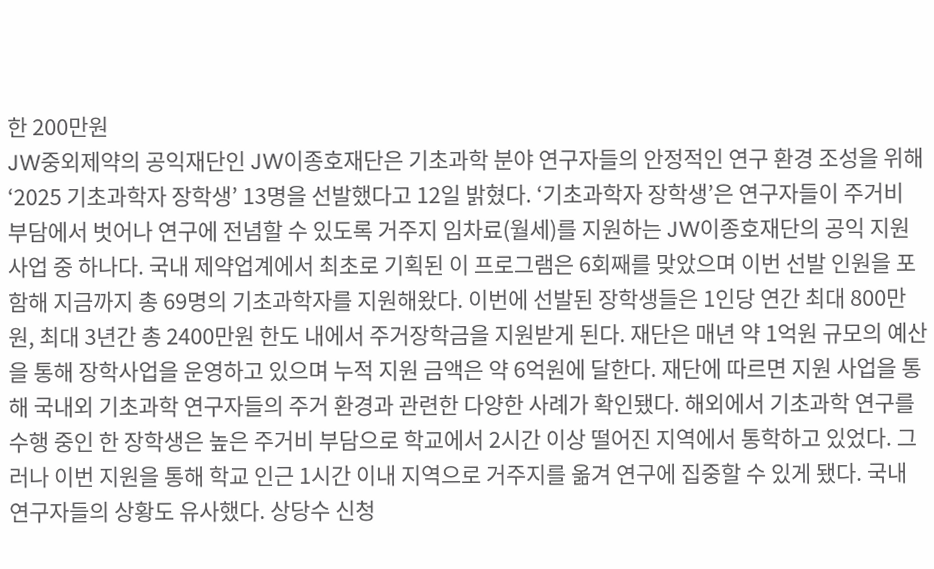한 200만원
JW중외제약의 공익재단인 JW이종호재단은 기초과학 분야 연구자들의 안정적인 연구 환경 조성을 위해 ‘2025 기초과학자 장학생’ 13명을 선발했다고 12일 밝혔다. ‘기초과학자 장학생’은 연구자들이 주거비 부담에서 벗어나 연구에 전념할 수 있도록 거주지 임차료(월세)를 지원하는 JW이종호재단의 공익 지원 사업 중 하나다. 국내 제약업계에서 최초로 기획된 이 프로그램은 6회째를 맞았으며 이번 선발 인원을 포함해 지금까지 총 69명의 기초과학자를 지원해왔다. 이번에 선발된 장학생들은 1인당 연간 최대 800만원, 최대 3년간 총 2400만원 한도 내에서 주거장학금을 지원받게 된다. 재단은 매년 약 1억원 규모의 예산을 통해 장학사업을 운영하고 있으며 누적 지원 금액은 약 6억원에 달한다. 재단에 따르면 지원 사업을 통해 국내외 기초과학 연구자들의 주거 환경과 관련한 다양한 사례가 확인됐다. 해외에서 기초과학 연구를 수행 중인 한 장학생은 높은 주거비 부담으로 학교에서 2시간 이상 떨어진 지역에서 통학하고 있었다. 그러나 이번 지원을 통해 학교 인근 1시간 이내 지역으로 거주지를 옮겨 연구에 집중할 수 있게 됐다. 국내 연구자들의 상황도 유사했다. 상당수 신청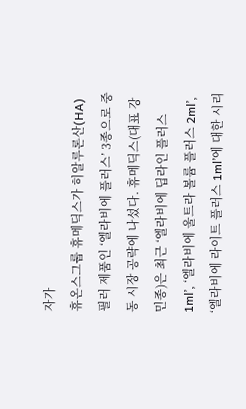자가
휴온스그룹 휴메딕스가 히알루론산(HA) 필러 제품인 ‘엘라비에 플러스’ 3종으로 중동 시장 공략에 나섰다. 휴메딕스(대표 강민종)은 최근 ‘엘라비에 딥라인 플러스 1ml’, ‘엘라비에 울트라 볼륨 플러스 2ml’, ‘엘라비에 라이트 플러스 1ml’에 대한 시리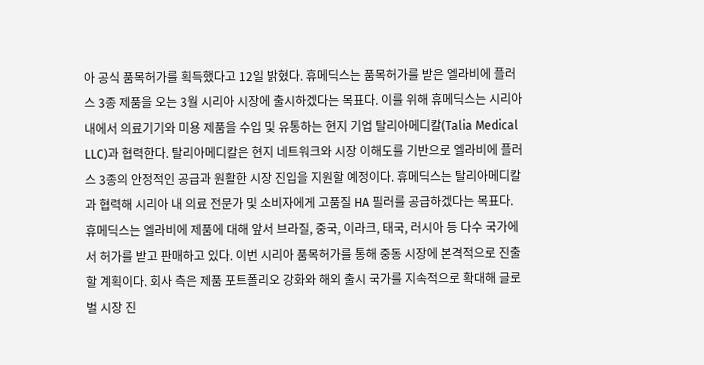아 공식 품목허가를 획득했다고 12일 밝혔다. 휴메딕스는 품목허가를 받은 엘라비에 플러스 3종 제품을 오는 3월 시리아 시장에 출시하겠다는 목표다. 이를 위해 휴메딕스는 시리아 내에서 의료기기와 미용 제품을 수입 및 유통하는 현지 기업 탈리아메디칼(Talia Medical LLC)과 협력한다. 탈리아메디칼은 현지 네트워크와 시장 이해도를 기반으로 엘라비에 플러스 3종의 안정적인 공급과 원활한 시장 진입을 지원할 예정이다. 휴메딕스는 탈리아메디칼과 협력해 시리아 내 의료 전문가 및 소비자에게 고품질 HA 필러를 공급하겠다는 목표다. 휴메딕스는 엘라비에 제품에 대해 앞서 브라질, 중국, 이라크, 태국, 러시아 등 다수 국가에서 허가를 받고 판매하고 있다. 이번 시리아 품목허가를 통해 중동 시장에 본격적으로 진출할 계획이다. 회사 측은 제품 포트폴리오 강화와 해외 출시 국가를 지속적으로 확대해 글로벌 시장 진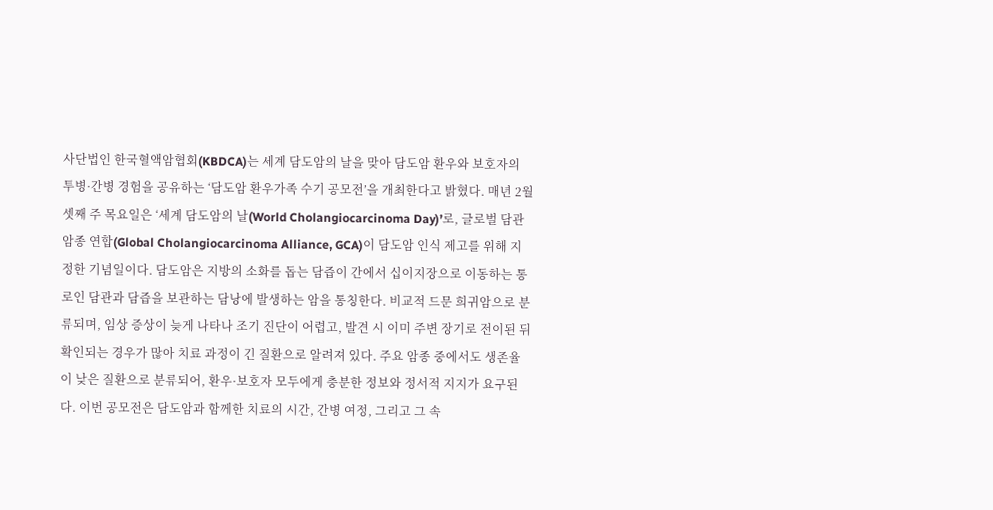사단법인 한국혈액암협회(KBDCA)는 세계 담도암의 날을 맞아 담도암 환우와 보호자의 투병·간병 경험을 공유하는 ‘담도암 환우가족 수기 공모전’을 개최한다고 밝혔다. 매년 2월 셋째 주 목요일은 ‘세계 담도암의 날(World Cholangiocarcinoma Day)’로, 글로벌 담관암종 연합(Global Cholangiocarcinoma Alliance, GCA)이 담도암 인식 제고를 위해 지정한 기념일이다. 담도암은 지방의 소화를 돕는 담즙이 간에서 십이지장으로 이동하는 통로인 담관과 담즙을 보관하는 담낭에 발생하는 암을 통칭한다. 비교적 드문 희귀암으로 분류되며, 임상 증상이 늦게 나타나 조기 진단이 어렵고, 발견 시 이미 주변 장기로 전이된 뒤 확인되는 경우가 많아 치료 과정이 긴 질환으로 알려져 있다. 주요 암종 중에서도 생존율이 낮은 질환으로 분류되어, 환우·보호자 모두에게 충분한 정보와 정서적 지지가 요구된다. 이번 공모전은 담도암과 함께한 치료의 시간, 간병 여정, 그리고 그 속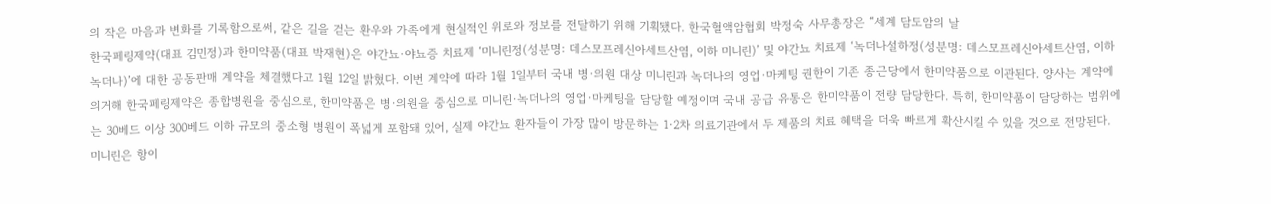의 작은 마음과 변화를 기록함으로써, 같은 길을 걷는 환우와 가족에게 현실적인 위로와 정보를 전달하기 위해 기획됐다. 한국혈액암협회 박정숙 사무총장은 “세계 담도암의 날
한국페링제약(대표 김민정)과 한미약품(대표 박재현)은 야간뇨·야뇨증 치료제 ‘미니린정(성분명: 데스모프레신아세트산염, 이하 미니린)’ 및 야간뇨 치료제 ‘녹더나설하정(성분명: 데스모프레신아세트산염, 이하 녹더나)’에 대한 공동판매 계약을 체결했다고 1월 12일 밝혔다. 이번 계약에 따라 1월 1일부터 국내 병·의원 대상 미니린과 녹더나의 영업·마케팅 권한이 기존 종근당에서 한미약품으로 이관된다. 양사는 계약에 의거해 한국페링제약은 종합병원을 중심으로, 한미약품은 병·의원을 중심으로 미니린·녹더나의 영업·마케팅을 담당할 예정이며 국내 공급 유통은 한미약품이 전량 담당한다. 특히, 한미약품이 담당하는 범위에는 30베드 이상 300베드 이하 규모의 중소형 병원이 폭넓게 포함돼 있어, 실제 야간뇨 환자들이 가장 많이 방문하는 1·2차 의료기관에서 두 제품의 치료 혜택을 더욱 빠르게 확산시킬 수 있을 것으로 전망된다. 미니린은 항이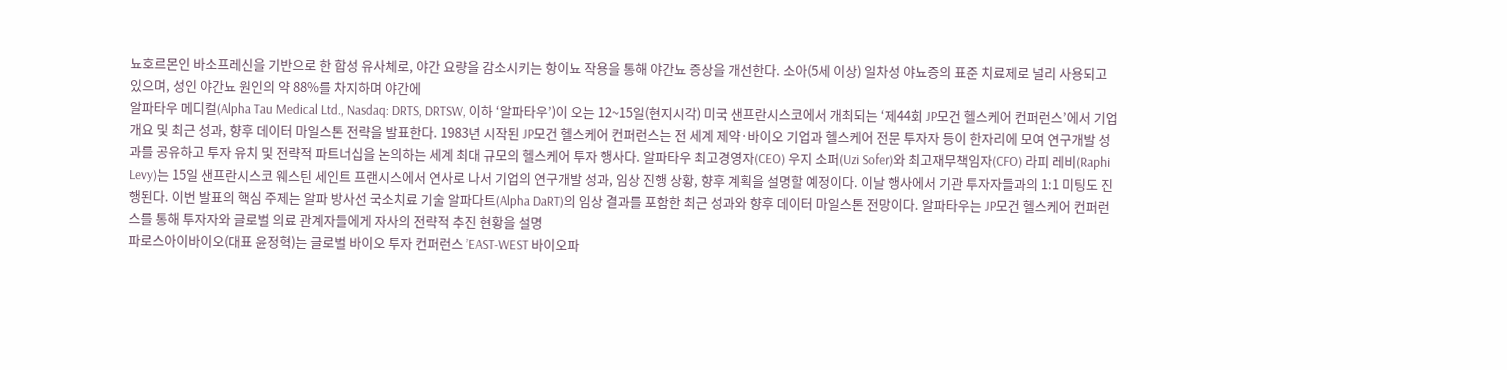뇨호르몬인 바소프레신을 기반으로 한 합성 유사체로, 야간 요량을 감소시키는 항이뇨 작용을 통해 야간뇨 증상을 개선한다. 소아(5세 이상) 일차성 야뇨증의 표준 치료제로 널리 사용되고 있으며, 성인 야간뇨 원인의 약 88%를 차지하며 야간에
알파타우 메디컬(Alpha Tau Medical Ltd., Nasdaq: DRTS, DRTSW, 이하 ‘알파타우’)이 오는 12~15일(현지시각) 미국 샌프란시스코에서 개최되는 ‘제44회 JP모건 헬스케어 컨퍼런스’에서 기업 개요 및 최근 성과, 향후 데이터 마일스톤 전략을 발표한다. 1983년 시작된 JP모건 헬스케어 컨퍼런스는 전 세계 제약·바이오 기업과 헬스케어 전문 투자자 등이 한자리에 모여 연구개발 성과를 공유하고 투자 유치 및 전략적 파트너십을 논의하는 세계 최대 규모의 헬스케어 투자 행사다. 알파타우 최고경영자(CEO) 우지 소퍼(Uzi Sofer)와 최고재무책임자(CFO) 라피 레비(Raphi Levy)는 15일 샌프란시스코 웨스틴 세인트 프랜시스에서 연사로 나서 기업의 연구개발 성과, 임상 진행 상황, 향후 계획을 설명할 예정이다. 이날 행사에서 기관 투자자들과의 1:1 미팅도 진행된다. 이번 발표의 핵심 주제는 알파 방사선 국소치료 기술 알파다트(Alpha DaRT)의 임상 결과를 포함한 최근 성과와 향후 데이터 마일스톤 전망이다. 알파타우는 JP모건 헬스케어 컨퍼런스를 통해 투자자와 글로벌 의료 관계자들에게 자사의 전략적 추진 현황을 설명
파로스아이바이오(대표 윤정혁)는 글로벌 바이오 투자 컨퍼런스 ’EAST-WEST 바이오파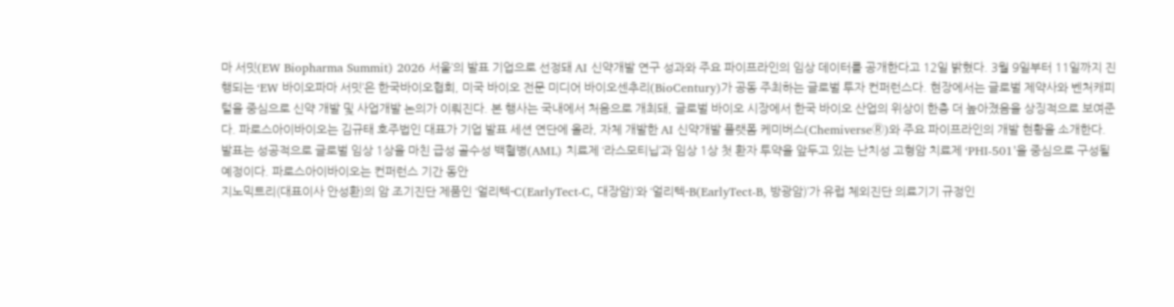마 서밋(EW Biopharma Summit) 2026 서울’의 발표 기업으로 선정돼 AI 신약개발 연구 성과와 주요 파이프라인의 임상 데이터를 공개한다고 12일 밝혔다. 3월 9일부터 11일까지 진행되는 ‘EW 바이오파마 서밋’은 한국바이오협회, 미국 바이오 전문 미디어 바이오센추리(BioCentury)가 공동 주최하는 글로벌 투자 컨퍼런스다. 현장에서는 글로벌 제약사와 벤처캐피털을 중심으로 신약 개발 및 사업개발 논의가 이뤄진다. 본 행사는 국내에서 처음으로 개최돼, 글로벌 바이오 시장에서 한국 바이오 산업의 위상이 한층 더 높아졌음을 상징적으로 보여준다. 파로스아이바이오는 김규태 호주법인 대표가 기업 발표 세션 연단에 올라, 자체 개발한 AI 신약개발 플랫폼 케미버스(ChemiverseⓇ)와 주요 파이프라인의 개발 현황을 소개한다. 발표는 성공적으로 글로벌 임상 1상을 마친 급성 골수성 백혈병(AML) 치료제 ‘라스모티닙’과 임상 1상 첫 환자 투약을 앞두고 있는 난치성 고형암 치료제 ‘PHI-501’을 중심으로 구성될 예정이다. 파로스아이바이오는 컨퍼런스 기간 동안
지노믹트리(대표이사 안성환)의 암 조기진단 제품인 ‘얼리텍-C(EarlyTect-C, 대장암)’와 ‘얼리텍-B(EarlyTect-B, 방광암)’가 유럽 체외진단 의료기기 규정인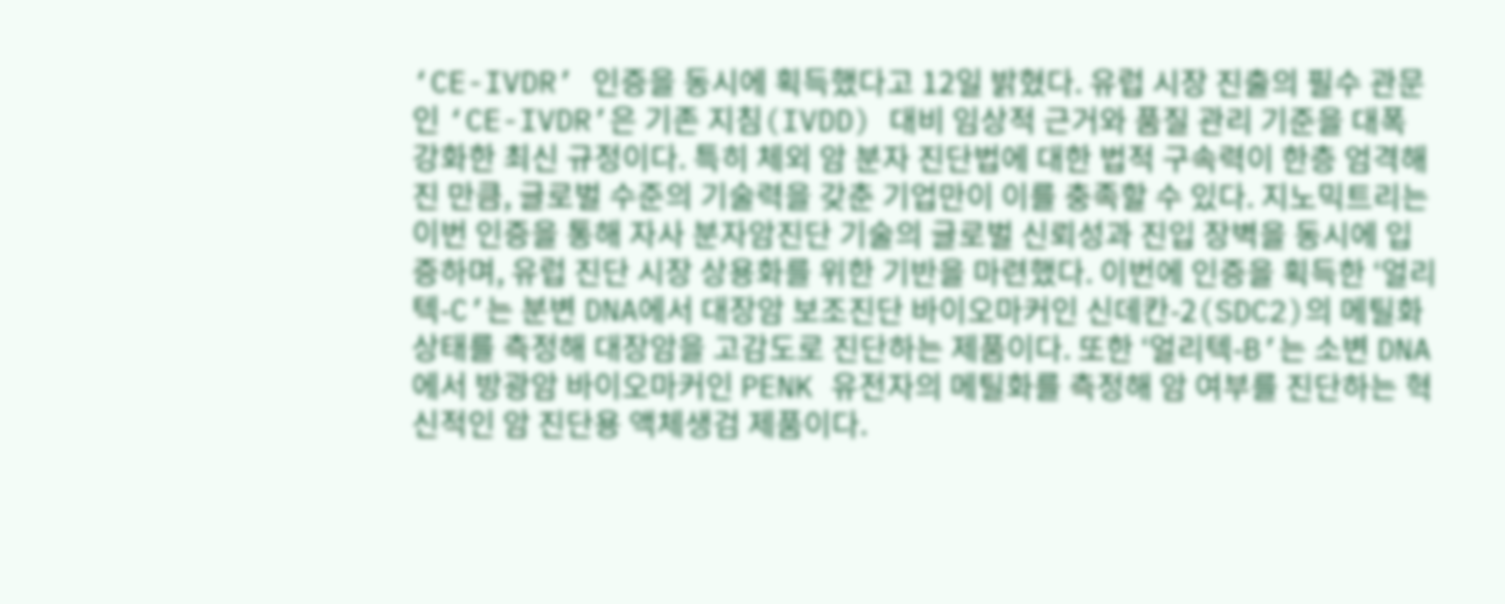‘CE-IVDR’ 인증을 동시에 획득했다고 12일 밝혔다. 유럽 시장 진출의 필수 관문인 ‘CE-IVDR’은 기존 지침(IVDD) 대비 임상적 근거와 품질 관리 기준을 대폭 강화한 최신 규정이다. 특히 체외 암 분자 진단법에 대한 법적 구속력이 한층 엄격해진 만큼, 글로벌 수준의 기술력을 갖춘 기업만이 이를 충족할 수 있다. 지노믹트리는 이번 인증을 통해 자사 분자암진단 기술의 글로벌 신뢰성과 진입 장벽을 동시에 입증하며, 유럽 진단 시장 상용화를 위한 기반을 마련했다. 이번에 인증을 획득한 ‘얼리텍-C’는 분변 DNA에서 대장암 보조진단 바이오마커인 신데칸-2(SDC2)의 메틸화 상태를 측정해 대장암을 고감도로 진단하는 제품이다. 또한 ‘얼리텍-B’는 소변 DNA에서 방광암 바이오마커인 PENK 유전자의 메틸화를 측정해 암 여부를 진단하는 혁신적인 암 진단용 액체생검 제품이다.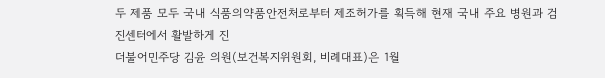두 제품 모두 국내 식품의약품안전처로부터 제조허가를 획득해 현재 국내 주요 병원과 검진센터에서 활발하게 진
더불어민주당 김윤 의원(보건복지위원회, 비례대표)은 1월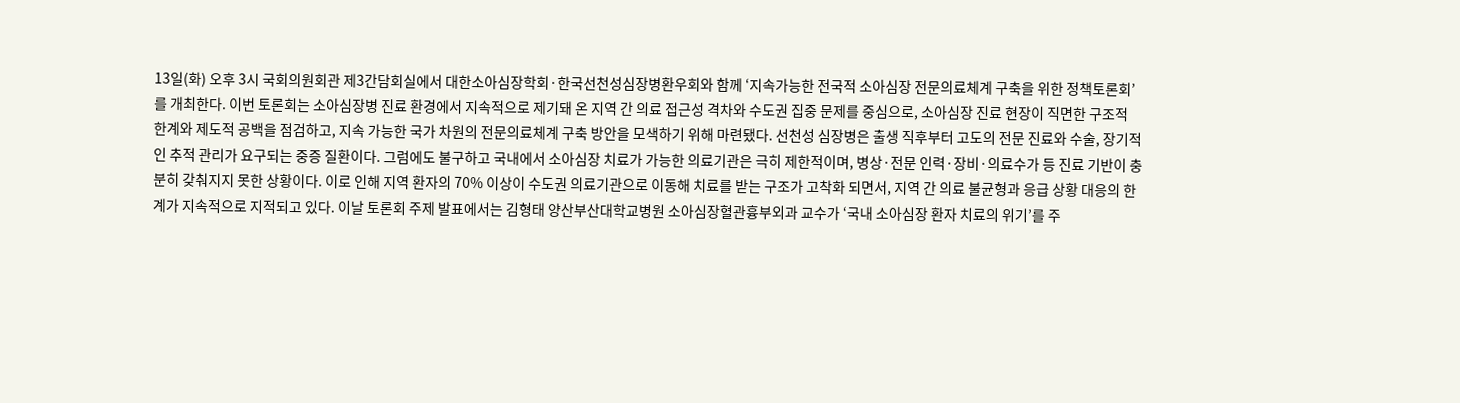13일(화) 오후 3시 국회의원회관 제3간담회실에서 대한소아심장학회·한국선천성심장병환우회와 함께 ‘지속가능한 전국적 소아심장 전문의료체계 구축을 위한 정책토론회’를 개최한다. 이번 토론회는 소아심장병 진료 환경에서 지속적으로 제기돼 온 지역 간 의료 접근성 격차와 수도권 집중 문제를 중심으로, 소아심장 진료 현장이 직면한 구조적 한계와 제도적 공백을 점검하고, 지속 가능한 국가 차원의 전문의료체계 구축 방안을 모색하기 위해 마련됐다. 선천성 심장병은 출생 직후부터 고도의 전문 진료와 수술, 장기적인 추적 관리가 요구되는 중증 질환이다. 그럼에도 불구하고 국내에서 소아심장 치료가 가능한 의료기관은 극히 제한적이며, 병상·전문 인력·장비·의료수가 등 진료 기반이 충분히 갖춰지지 못한 상황이다. 이로 인해 지역 환자의 70% 이상이 수도권 의료기관으로 이동해 치료를 받는 구조가 고착화 되면서, 지역 간 의료 불균형과 응급 상황 대응의 한계가 지속적으로 지적되고 있다. 이날 토론회 주제 발표에서는 김형태 양산부산대학교병원 소아심장혈관흉부외과 교수가 ‘국내 소아심장 환자 치료의 위기’를 주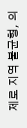제로 지역 불균형, 의